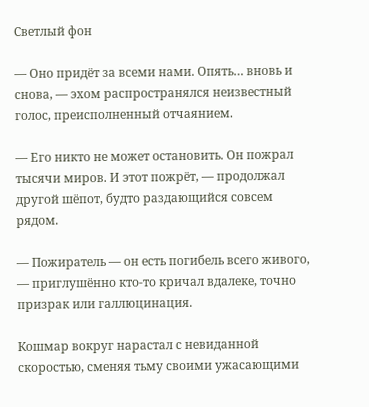Светлый фон

— Оно придёт за всеми нами. Опять… вновь и снова, — эхом распространялся неизвестный голос, преисполненный отчаянием.

— Его никто не может остановить. Он пожрал тысячи миров. И этот пожрёт, — продолжал другой шёпот, будто раздающийся совсем рядом.

— Пожиратель — он есть погибель всего живого, — приглушённо кто-то кричал вдалеке, точно призрак или галлюцинация.

Кошмар вокруг нарастал с невиданной скоростью, сменяя тьму своими ужасающими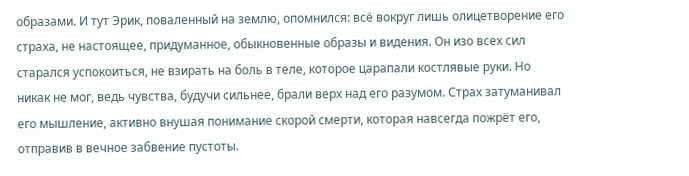образами. И тут Эрик, поваленный на землю, опомнился: всё вокруг лишь олицетворение его страха, не настоящее, придуманное, обыкновенные образы и видения. Он изо всех сил старался успокоиться, не взирать на боль в теле, которое царапали костлявые руки. Но никак не мог, ведь чувства, будучи сильнее, брали верх над его разумом. Страх затуманивал его мышление, активно внушая понимание скорой смерти, которая навсегда пожрёт его, отправив в вечное забвение пустоты.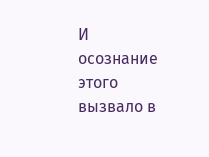И осознание этого вызвало в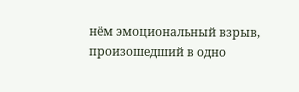нём эмоциональный взрыв, произошедший в одно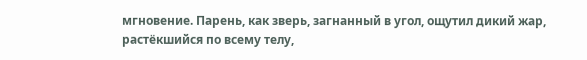мгновение. Парень, как зверь, загнанный в угол, ощутил дикий жар, растёкшийся по всему телу,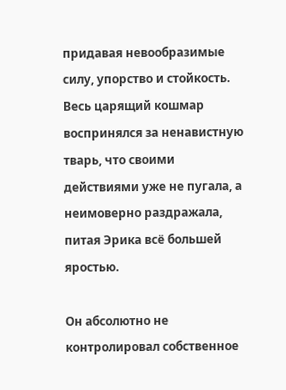придавая невообразимые силу, упорство и стойкость. Весь царящий кошмар воспринялся за ненавистную тварь, что своими действиями уже не пугала, а неимоверно раздражала, питая Эрика всё большей яростью.

Он абсолютно не контролировал собственное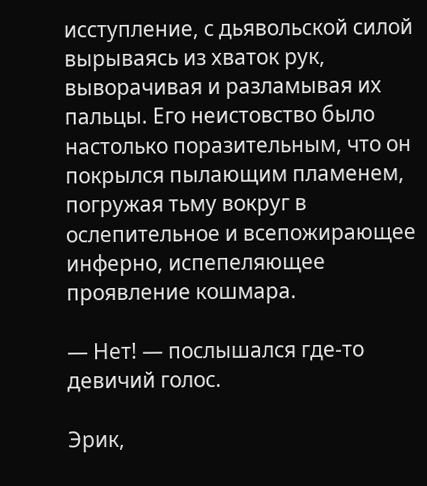исступление, с дьявольской силой вырываясь из хваток рук, выворачивая и разламывая их пальцы. Его неистовство было настолько поразительным, что он покрылся пылающим пламенем, погружая тьму вокруг в ослепительное и всепожирающее инферно, испепеляющее проявление кошмара.

— Нет! — послышался где-то девичий голос.

Эрик,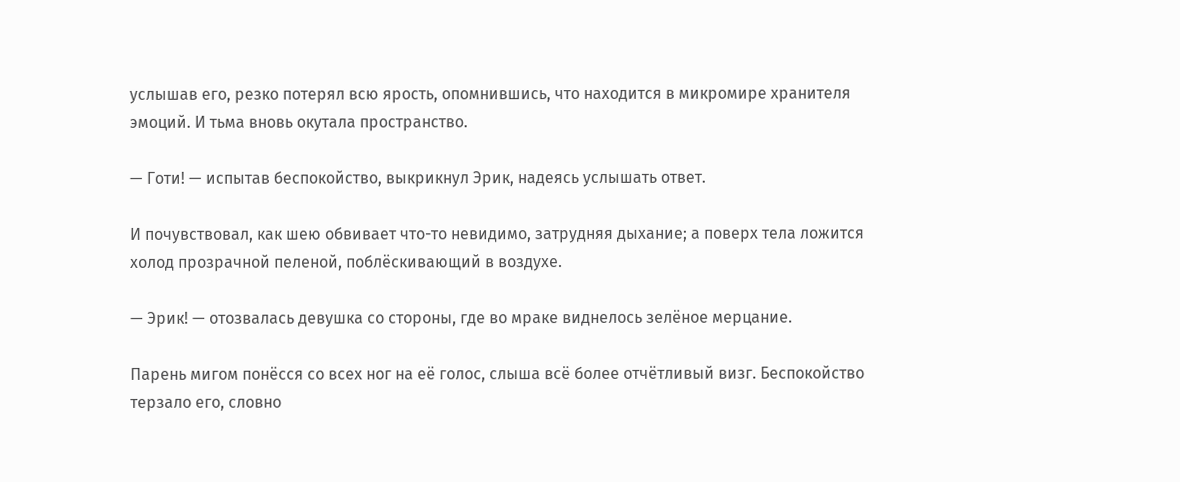услышав его, резко потерял всю ярость, опомнившись, что находится в микромире хранителя эмоций. И тьма вновь окутала пространство.

— Готи! — испытав беспокойство, выкрикнул Эрик, надеясь услышать ответ.

И почувствовал, как шею обвивает что-то невидимо, затрудняя дыхание; а поверх тела ложится холод прозрачной пеленой, поблёскивающий в воздухе.

— Эрик! — отозвалась девушка со стороны, где во мраке виднелось зелёное мерцание.

Парень мигом понёсся со всех ног на её голос, слыша всё более отчётливый визг. Беспокойство терзало его, словно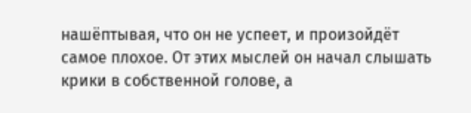нашёптывая, что он не успеет, и произойдёт самое плохое. От этих мыслей он начал слышать крики в собственной голове, а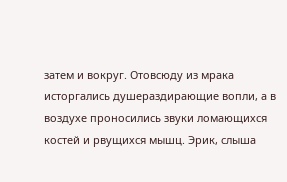затем и вокруг. Отовсюду из мрака исторгались душераздирающие вопли, а в воздухе проносились звуки ломающихся костей и рвущихся мышц. Эрик, слыша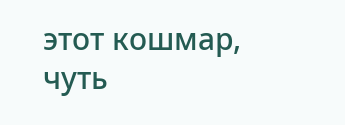этот кошмар, чуть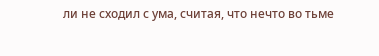ли не сходил с ума, считая, что нечто во тьме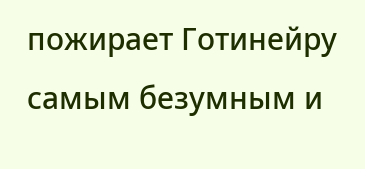пожирает Готинейру самым безумным и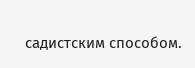садистским способом.